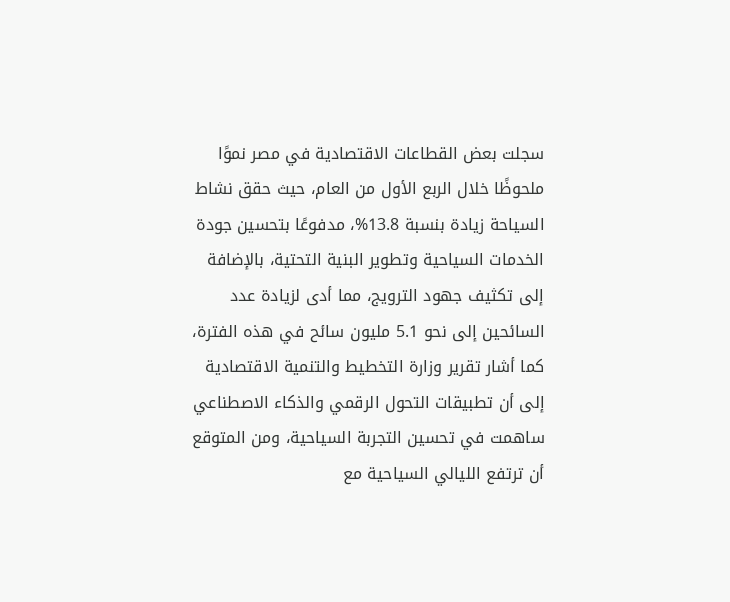سجلت بعض القطاعات الاقتصادية في مصر نموًا ملحوظًا خلال الربع الأول من العام، حيث حقق نشاط السياحة زيادة بنسبة 13.8%، مدفوعًا بتحسين جودة الخدمات السياحية وتطوير البنية التحتية، بالإضافة إلى تكثيف جهود الترويج، مما أدى لزيادة عدد السائحين إلى نحو 5.1 مليون سائح في هذه الفترة، كما أشار تقرير وزارة التخطيط والتنمية الاقتصادية إلى أن تطبيقات التحول الرقمي والذكاء الاصطناعي ساهمت في تحسين التجربة السياحية، ومن المتوقع أن ترتفع الليالي السياحية مع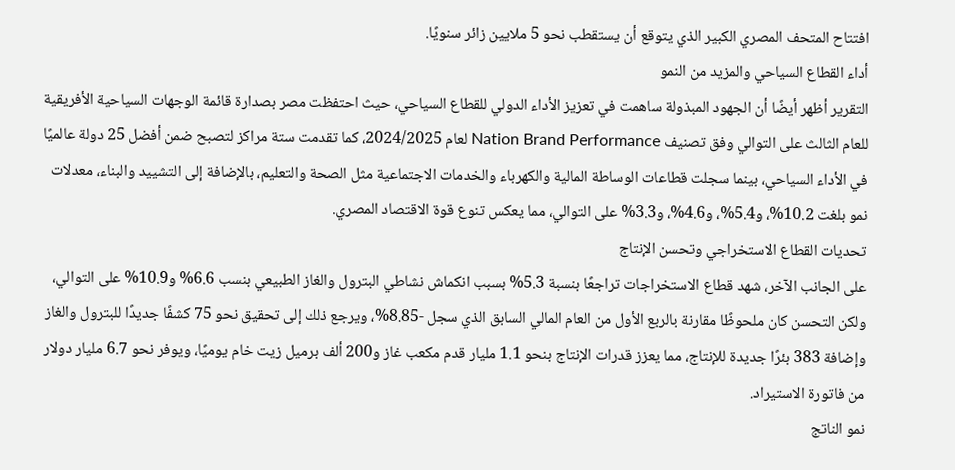افتتاح المتحف المصري الكبير الذي يتوقع أن يستقطب نحو 5 ملايين زائر سنويًا.
أداء القطاع السياحي والمزيد من النمو
التقرير أظهر أيضًا أن الجهود المبذولة ساهمت في تعزيز الأداء الدولي للقطاع السياحي، حيث احتفظت مصر بصدارة قائمة الوجهات السياحية الأفريقية للعام الثالث على التوالي وفق تصنيف Nation Brand Performance لعام 2024/2025، كما تقدمت ستة مراكز لتصبح ضمن أفضل 25 دولة عالميًا في الأداء السياحي، بينما سجلت قطاعات الوساطة المالية والكهرباء والخدمات الاجتماعية مثل الصحة والتعليم، بالإضافة إلى التشييد والبناء، معدلات نمو بلغت 10.2%، و5.4%، و4.6%، و3.3% على التوالي، مما يعكس تنوع قوة الاقتصاد المصري.
تحديات القطاع الاستخراجي وتحسن الإنتاج
على الجانب الآخر، شهد قطاع الاستخراجات تراجعًا بنسبة 5.3% بسبب انكماش نشاطي البترول والغاز الطبيعي بنسب 6.6% و10.9% على التوالي، ولكن التحسن كان ملحوظًا مقارنة بالربع الأول من العام المالي السابق الذي سجل -8.85%، ويرجع ذلك إلى تحقيق نحو 75 كشفًا جديدًا للبترول والغاز وإضافة 383 بئرًا جديدة للإنتاج، مما يعزز قدرات الإنتاج بنحو 1.1 مليار قدم مكعب غاز و200 ألف برميل زيت خام يوميًا، ويوفر نحو 6.7 مليار دولار من فاتورة الاستيراد.
نمو الناتج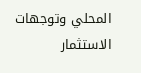المحلي وتوجهات الاستثمار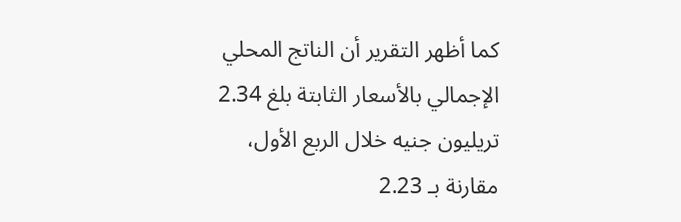كما أظهر التقرير أن الناتج المحلي الإجمالي بالأسعار الثابتة بلغ 2.34 تريليون جنيه خلال الربع الأول، مقارنة بـ 2.23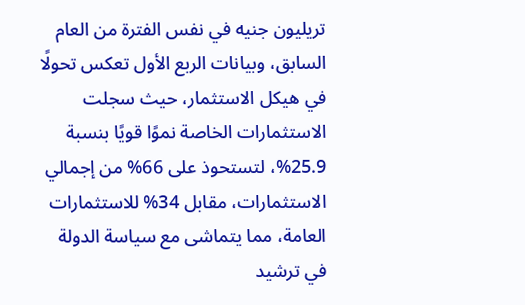تريليون جنيه في نفس الفترة من العام السابق، وبيانات الربع الأول تعكس تحولًا في هيكل الاستثمار، حيث سجلت الاستثمارات الخاصة نموًا قويًا بنسبة 25.9%، لتستحوذ على 66% من إجمالي الاستثمارات، مقابل 34% للاستثمارات العامة، مما يتماشى مع سياسة الدولة في ترشيد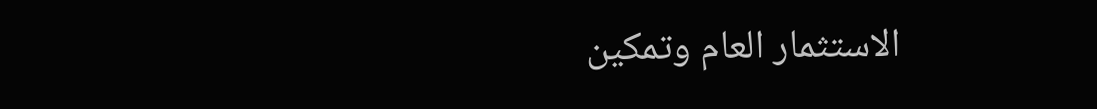الاستثمار العام وتمكين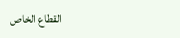القطاع الخاص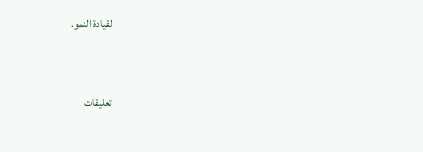لقيادة النمو.


تعليقات